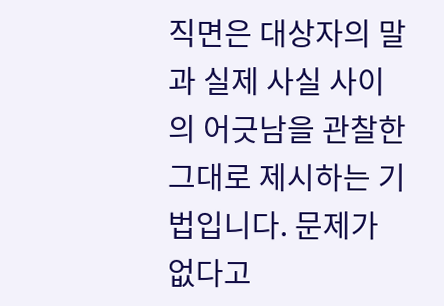직면은 대상자의 말과 실제 사실 사이의 어긋남을 관찰한 그대로 제시하는 기법입니다. 문제가 없다고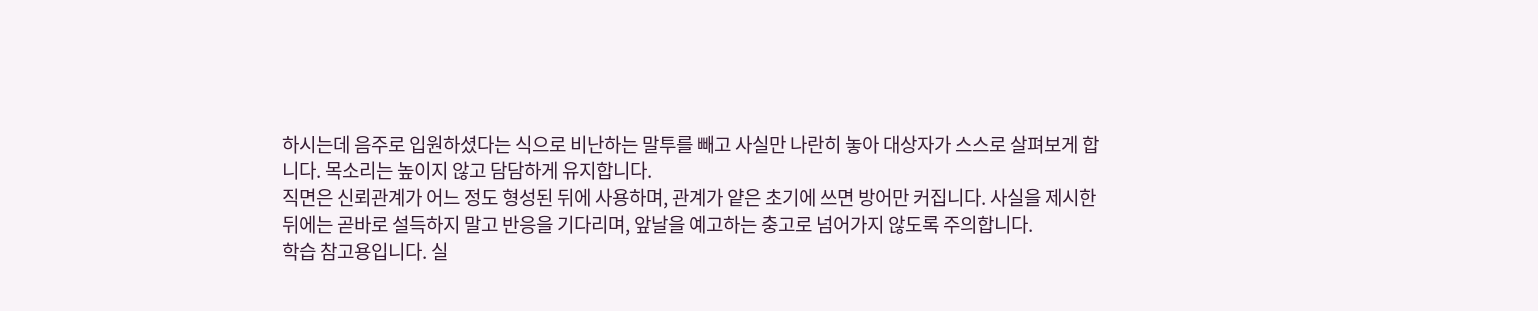하시는데 음주로 입원하셨다는 식으로 비난하는 말투를 빼고 사실만 나란히 놓아 대상자가 스스로 살펴보게 합니다. 목소리는 높이지 않고 담담하게 유지합니다.
직면은 신뢰관계가 어느 정도 형성된 뒤에 사용하며, 관계가 얕은 초기에 쓰면 방어만 커집니다. 사실을 제시한 뒤에는 곧바로 설득하지 말고 반응을 기다리며, 앞날을 예고하는 충고로 넘어가지 않도록 주의합니다.
학습 참고용입니다. 실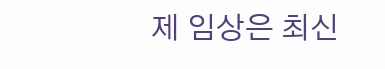제 임상은 최신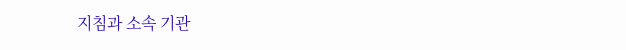지침과 소속 기관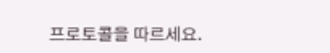프로토콜을 따르세요.